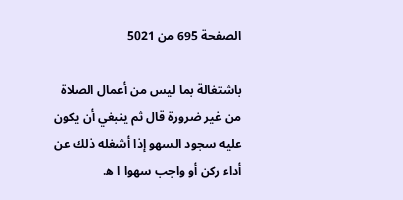الصفحة 695 من 5021

باشتغالة بما ليس من أعمال الصلاة من غير ضرورة قال ثم ينبغي أن يكون عليه سجود السهو إذا أشغله ذلك عن أداء ركن أو واجب سهوا ا ه‍.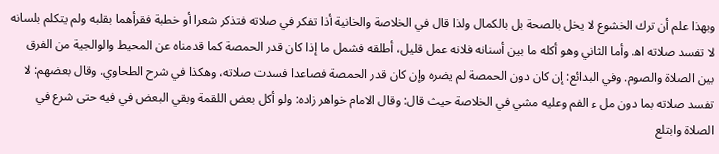وبهذا علم أن ترك الخشوع لا يخل بالصحة بل بالكمال ولذا قال في الخلاصة والخانية أذا تفكر في صلاته فتذكر شعرا أو خطبة فقرأهما بقلبه ولم يتكلم بلسانه لا تفسد صلاته اه‍. وأما الثاني وهو أكله ما بين أسنانه فلانه عمل قليل، أطلقه فشمل ما إذا كان قدر الحمصة كما قدمناه عن المحيط والوالجية من الفرق بين الصلاة والصوم. وفي البدائع: إن كان دون الحمصة لم يضره وإن كان قدر الحمصة فصاعدا فسدت صلاته، وهكذا في شرح الطحاوي. وقال بعضهم: لا تفسد صلاته بما دون مل ء الفم وعليه مشي في الخلاصة حيث قال: وقال الامام خواهر زاده: ولو أكل بعض اللقمة وبقي البعض في فيه حتى شرع في الصلاة وابتلع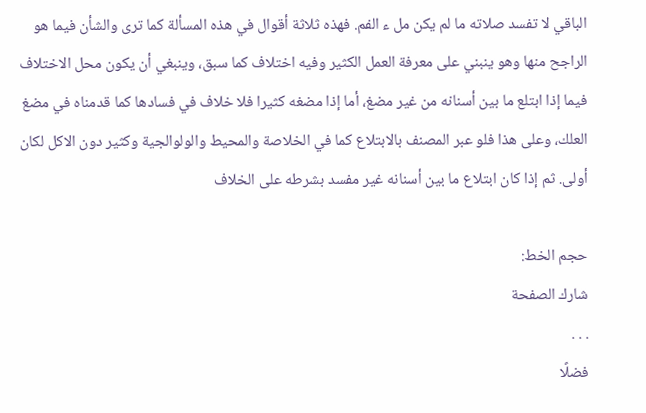الباقي لا تفسد صلاته ما لم يكن مل ء الفم. فهذه ثلاثة أقوال في هذه المسألة كما ترى والشأن فيما هو الراجح منها وهو ينبني على معرفة العمل الكثير وفيه اختلاف كما سبق، وينبغي أن يكون محل الاختلاف فيما إذا ابتلع ما بين أسنانه من غير مضغ، أما إذا مضغه كثيرا فلا خلاف في فسادها كما قدمناه في مضغ العلك، وعلى هذا فلو عبر المصنف بالابتلاع كما في الخلاصة والمحيط والولوالجية وكثير دون الاكل لكان أولى. ثم إذا كان ابتلاع ما بين أسنانه غير مفسد بشرطه على الخلاف

حجم الخط:
شارك الصفحة
. . .
فضلًا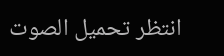انتظر تحميل الصوت